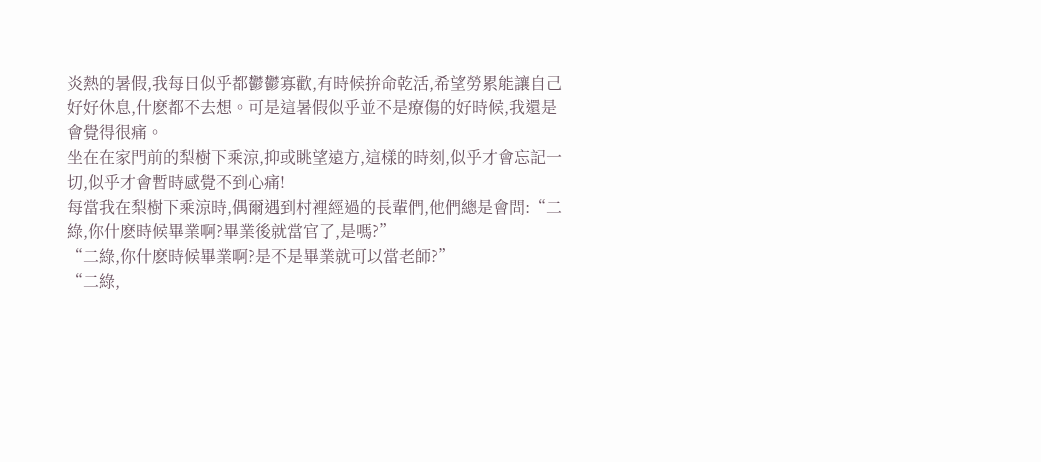炎熱的暑假,我每日似乎都鬱鬱寡歡,有時候拚命乾活,希望勞累能讓自己好好休息,什麽都不去想。可是這暑假似乎並不是療傷的好時候,我還是會覺得很痛。
坐在在家門前的梨樹下乘涼,抑或眺望遠方,這樣的時刻,似乎才會忘記一切,似乎才會暫時感覺不到心痛!
每當我在梨樹下乘涼時,偶爾遇到村裡經過的長輩們,他們總是會問:“二綠,你什麽時候畢業啊?畢業後就當官了,是嗎?”
“二綠,你什麽時候畢業啊?是不是畢業就可以當老師?”
“二綠,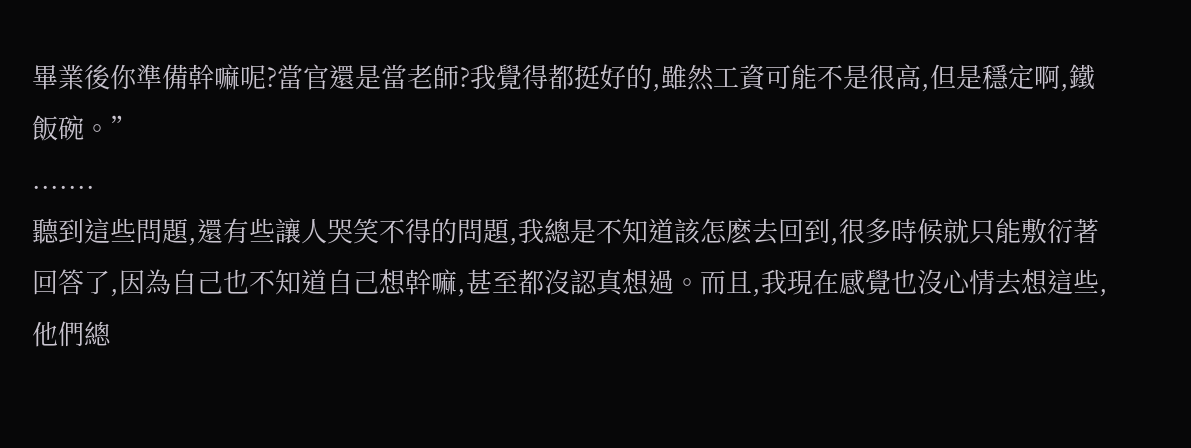畢業後你準備幹嘛呢?當官還是當老師?我覺得都挺好的,雖然工資可能不是很高,但是穩定啊,鐵飯碗。”
.......
聽到這些問題,還有些讓人哭笑不得的問題,我總是不知道該怎麽去回到,很多時候就只能敷衍著回答了,因為自己也不知道自己想幹嘛,甚至都沒認真想過。而且,我現在感覺也沒心情去想這些,他們總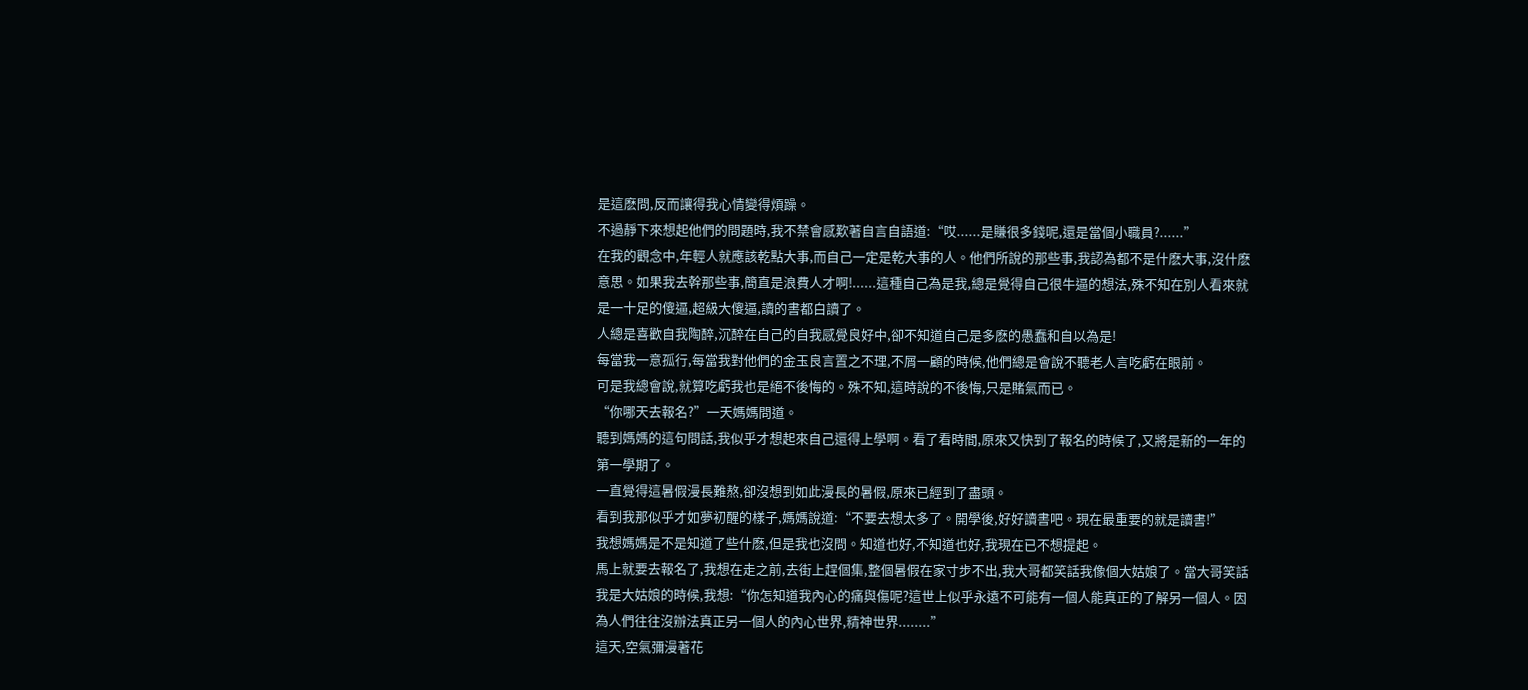是這麽問,反而讓得我心情變得煩躁。
不過靜下來想起他們的問題時,我不禁會感歎著自言自語道:“哎......是賺很多錢呢,還是當個小職員?......”
在我的觀念中,年輕人就應該乾點大事,而自己一定是乾大事的人。他們所說的那些事,我認為都不是什麽大事,沒什麽意思。如果我去幹那些事,簡直是浪費人才啊!......這種自己為是我,總是覺得自己很牛逼的想法,殊不知在別人看來就是一十足的傻逼,超級大傻逼,讀的書都白讀了。
人總是喜歡自我陶醉,沉醉在自己的自我感覺良好中,卻不知道自己是多麽的愚蠢和自以為是!
每當我一意孤行,每當我對他們的金玉良言置之不理,不屑一顧的時候,他們總是會說不聽老人言吃虧在眼前。
可是我總會說,就算吃虧我也是絕不後悔的。殊不知,這時說的不後悔,只是賭氣而已。
“你哪天去報名?”一天媽媽問道。
聽到媽媽的這句問話,我似乎才想起來自己還得上學啊。看了看時間,原來又快到了報名的時候了,又將是新的一年的第一學期了。
一直覺得這暑假漫長難熬,卻沒想到如此漫長的暑假,原來已經到了盡頭。
看到我那似乎才如夢初醒的樣子,媽媽說道:“不要去想太多了。開學後,好好讀書吧。現在最重要的就是讀書!”
我想媽媽是不是知道了些什麽,但是我也沒問。知道也好,不知道也好,我現在已不想提起。
馬上就要去報名了,我想在走之前,去街上趕個集,整個暑假在家寸步不出,我大哥都笑話我像個大姑娘了。當大哥笑話我是大姑娘的時候,我想:“你怎知道我內心的痛與傷呢?這世上似乎永遠不可能有一個人能真正的了解另一個人。因為人們往往沒辦法真正另一個人的內心世界,精神世界........”
這天,空氣彌漫著花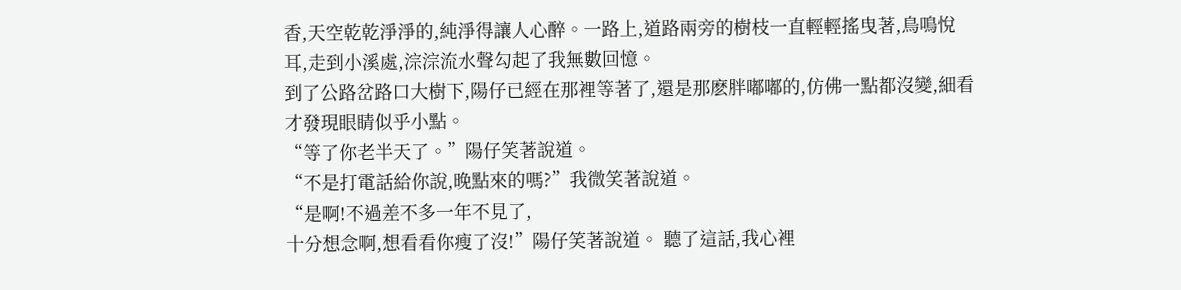香,天空乾乾淨淨的,純淨得讓人心醉。一路上,道路兩旁的樹枝一直輕輕搖曳著,鳥鳴悅耳,走到小溪處,淙淙流水聲勾起了我無數回憶。
到了公路岔路口大樹下,陽仔已經在那裡等著了,還是那麽胖嘟嘟的,仿佛一點都沒變,細看才發現眼睛似乎小點。
“等了你老半天了。”陽仔笑著說道。
“不是打電話給你說,晚點來的嗎?”我微笑著說道。
“是啊!不過差不多一年不見了,
十分想念啊,想看看你瘦了沒!”陽仔笑著說道。 聽了這話,我心裡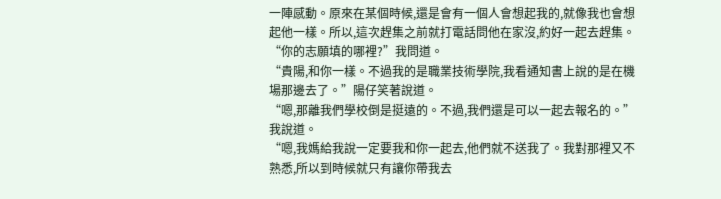一陣感動。原來在某個時候,還是會有一個人會想起我的,就像我也會想起他一樣。所以,這次趕集之前就打電話問他在家沒,約好一起去趕集。
“你的志願填的哪裡?”我問道。
“貴陽,和你一樣。不過我的是職業技術學院,我看通知書上說的是在機場那邊去了。”陽仔笑著說道。
“嗯,那離我們學校倒是挺遠的。不過,我們還是可以一起去報名的。”我說道。
“嗯,我媽給我說一定要我和你一起去,他們就不送我了。我對那裡又不熟悉,所以到時候就只有讓你帶我去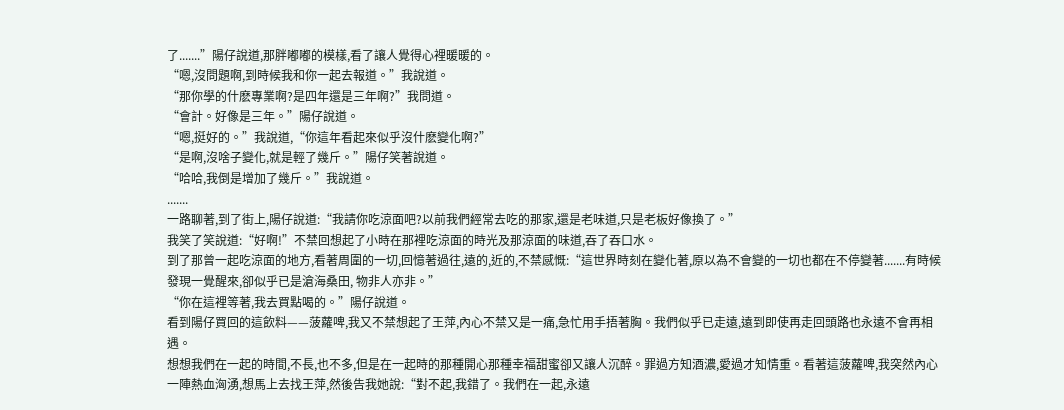了.......”陽仔說道,那胖嘟嘟的模樣,看了讓人覺得心裡暖暖的。
“嗯,沒問題啊,到時候我和你一起去報道。”我說道。
“那你學的什麽專業啊?是四年還是三年啊?”我問道。
“會計。好像是三年。”陽仔說道。
“嗯,挺好的。”我說道,“你這年看起來似乎沒什麽變化啊?”
“是啊,沒啥子變化,就是輕了幾斤。”陽仔笑著說道。
“哈哈,我倒是增加了幾斤。”我說道。
.......
一路聊著,到了街上,陽仔說道:“我請你吃涼面吧?以前我們經常去吃的那家,還是老味道,只是老板好像換了。”
我笑了笑說道:“好啊!”不禁回想起了小時在那裡吃涼面的時光及那涼面的味道,吞了吞口水。
到了那曾一起吃涼面的地方,看著周圍的一切,回憶著過往,遠的,近的,不禁感慨:“這世界時刻在變化著,原以為不會變的一切也都在不停變著.......有時候發現一覺醒來,卻似乎已是滄海桑田, 物非人亦非。”
“你在這裡等著,我去買點喝的。”陽仔說道。
看到陽仔買回的這飲料——菠蘿啤,我又不禁想起了王萍,內心不禁又是一痛,急忙用手捂著胸。我們似乎已走遠,遠到即使再走回頭路也永遠不會再相遇。
想想我們在一起的時間,不長,也不多,但是在一起時的那種開心那種幸福甜蜜卻又讓人沉醉。罪過方知酒濃,愛過才知情重。看著這菠蘿啤,我突然內心一陣熱血洶湧,想馬上去找王萍,然後告我她說:“對不起,我錯了。我們在一起,永遠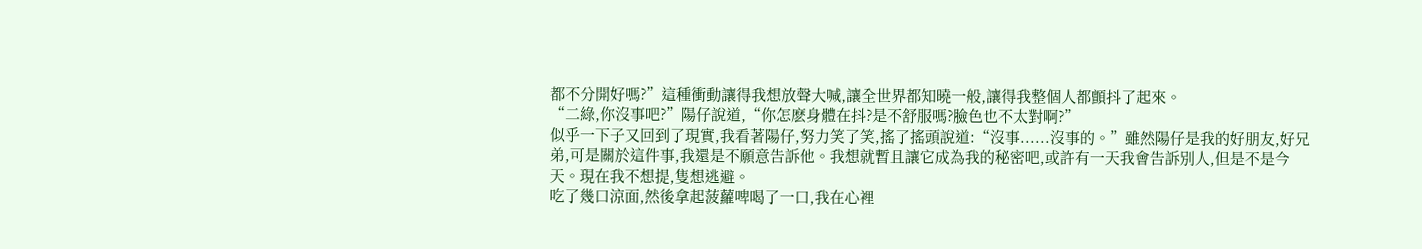都不分開好嗎?”這種衝動讓得我想放聲大喊,讓全世界都知曉一般,讓得我整個人都顫抖了起來。
“二綠,你沒事吧?”陽仔說道,“你怎麽身體在抖?是不舒服嗎?臉色也不太對啊?”
似乎一下子又回到了現實,我看著陽仔,努力笑了笑,搖了搖頭說道:“沒事......沒事的。”雖然陽仔是我的好朋友,好兄弟,可是關於這件事,我還是不願意告訴他。我想就暫且讓它成為我的秘密吧,或許有一天我會告訴別人,但是不是今天。現在我不想提,隻想逃避。
吃了幾口涼面,然後拿起菠蘿啤喝了一口,我在心裡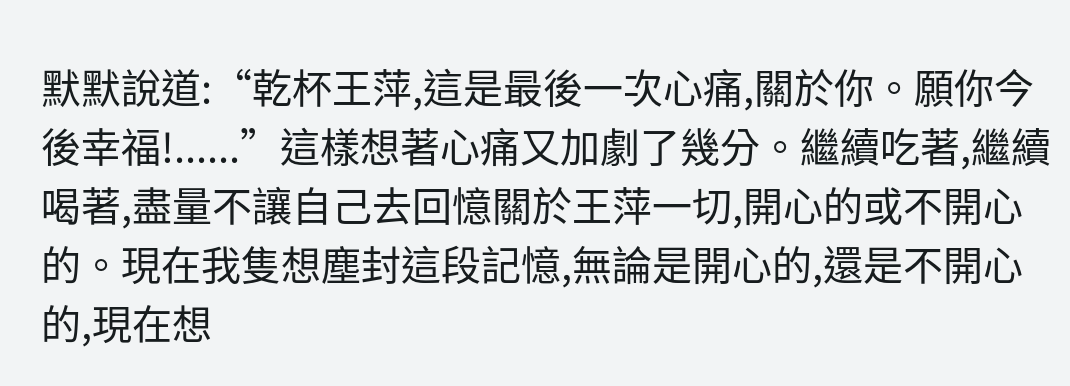默默說道:“乾杯王萍,這是最後一次心痛,關於你。願你今後幸福!......”這樣想著心痛又加劇了幾分。繼續吃著,繼續喝著,盡量不讓自己去回憶關於王萍一切,開心的或不開心的。現在我隻想塵封這段記憶,無論是開心的,還是不開心的,現在想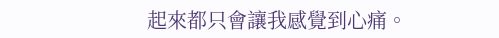起來都只會讓我感覺到心痛。